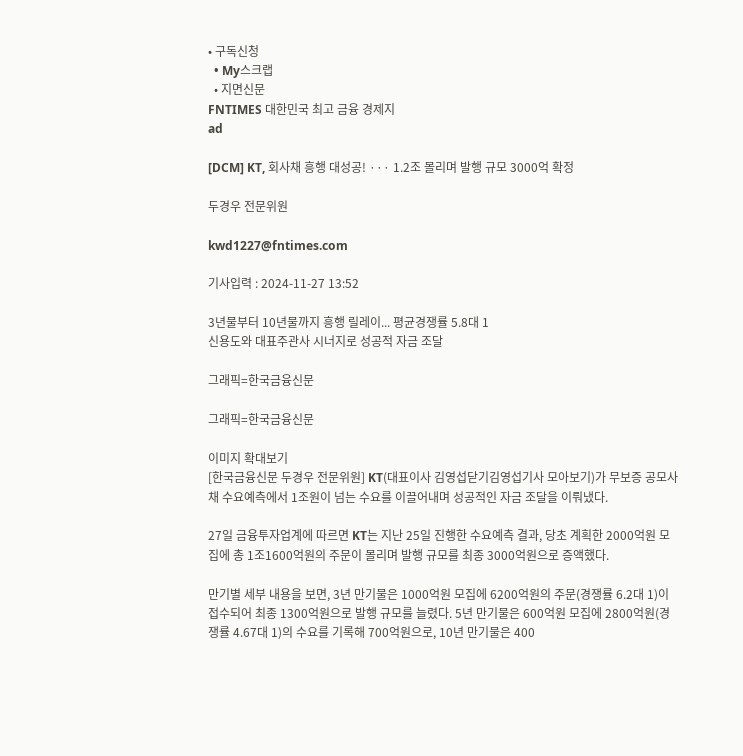• 구독신청
  • My스크랩
  • 지면신문
FNTIMES 대한민국 최고 금융 경제지
ad

[DCM] KT, 회사채 흥행 대성공! ··· 1.2조 몰리며 발행 규모 3000억 확정

두경우 전문위원

kwd1227@fntimes.com

기사입력 : 2024-11-27 13:52

3년물부터 10년물까지 흥행 릴레이... 평균경쟁률 5.8대 1
신용도와 대표주관사 시너지로 성공적 자금 조달

그래픽=한국금융신문

그래픽=한국금융신문

이미지 확대보기
[한국금융신문 두경우 전문위원] KT(대표이사 김영섭닫기김영섭기사 모아보기)가 무보증 공모사채 수요예측에서 1조원이 넘는 수요를 이끌어내며 성공적인 자금 조달을 이뤄냈다.

27일 금융투자업계에 따르면 KT는 지난 25일 진행한 수요예측 결과, 당초 계획한 2000억원 모집에 총 1조1600억원의 주문이 몰리며 발행 규모를 최종 3000억원으로 증액했다.

만기별 세부 내용을 보면, 3년 만기물은 1000억원 모집에 6200억원의 주문(경쟁률 6.2대 1)이 접수되어 최종 1300억원으로 발행 규모를 늘렸다. 5년 만기물은 600억원 모집에 2800억원(경쟁률 4.67대 1)의 수요를 기록해 700억원으로, 10년 만기물은 400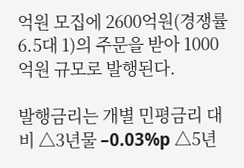억원 모집에 2600억원(경쟁률 6.5대 1)의 주문을 받아 1000억원 규모로 발행된다.

발행금리는 개별 민평금리 대비 △3년물 –0.03%p △5년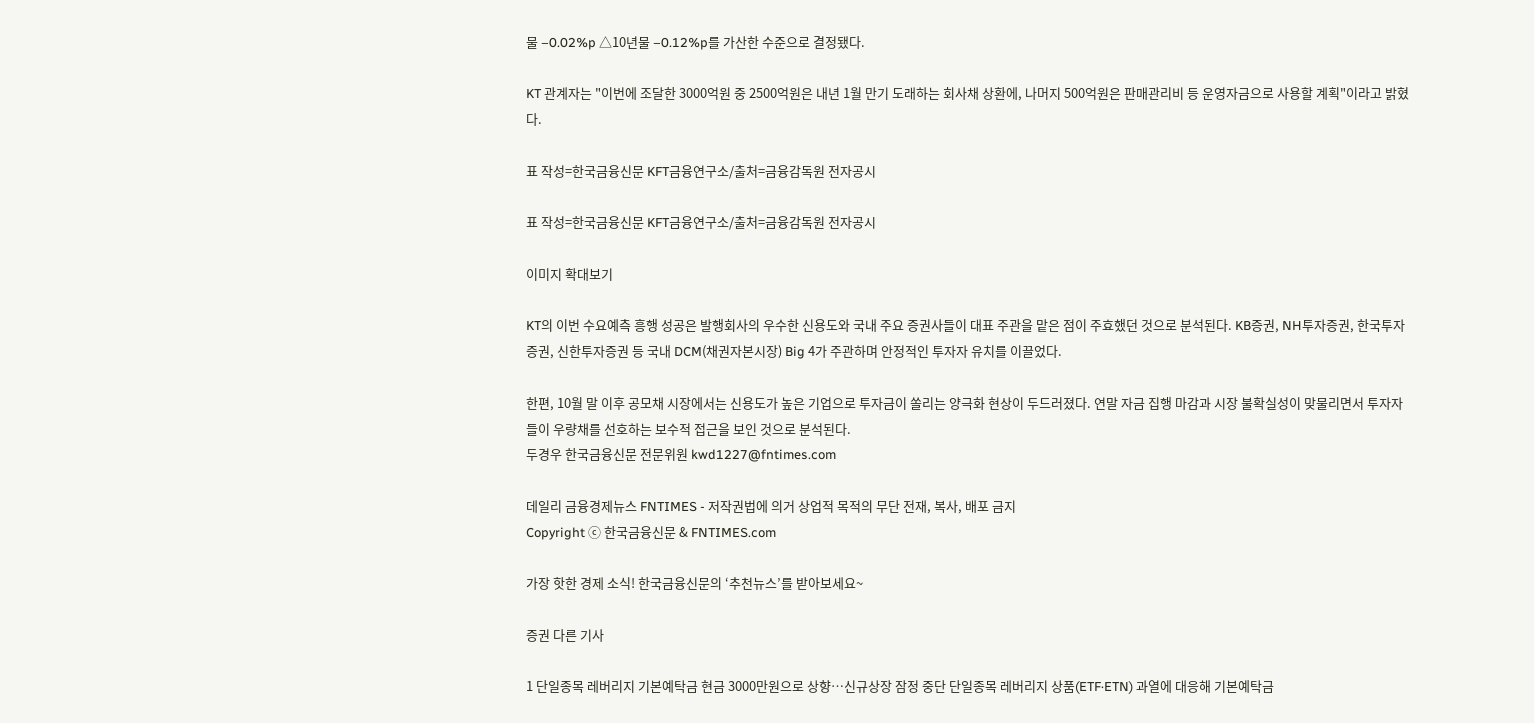물 –0.02%p △10년물 –0.12%p를 가산한 수준으로 결정됐다.

KT 관계자는 "이번에 조달한 3000억원 중 2500억원은 내년 1월 만기 도래하는 회사채 상환에, 나머지 500억원은 판매관리비 등 운영자금으로 사용할 계획"이라고 밝혔다.

표 작성=한국금융신문 KFT금융연구소/출처=금융감독원 전자공시

표 작성=한국금융신문 KFT금융연구소/출처=금융감독원 전자공시

이미지 확대보기

KT의 이번 수요예측 흥행 성공은 발행회사의 우수한 신용도와 국내 주요 증권사들이 대표 주관을 맡은 점이 주효했던 것으로 분석된다. KB증권, NH투자증권, 한국투자증권, 신한투자증권 등 국내 DCM(채권자본시장) Big 4가 주관하며 안정적인 투자자 유치를 이끌었다.

한편, 10월 말 이후 공모채 시장에서는 신용도가 높은 기업으로 투자금이 쏠리는 양극화 현상이 두드러졌다. 연말 자금 집행 마감과 시장 불확실성이 맞물리면서 투자자들이 우량채를 선호하는 보수적 접근을 보인 것으로 분석된다.
두경우 한국금융신문 전문위원 kwd1227@fntimes.com

데일리 금융경제뉴스 FNTIMES - 저작권법에 의거 상업적 목적의 무단 전재, 복사, 배포 금지
Copyright ⓒ 한국금융신문 & FNTIMES.com

가장 핫한 경제 소식! 한국금융신문의 ‘추천뉴스’를 받아보세요~

증권 다른 기사

1 단일종목 레버리지 기본예탁금 현금 3000만원으로 상향…신규상장 잠정 중단 단일종목 레버리지 상품(ETF·ETN) 과열에 대응해 기본예탁금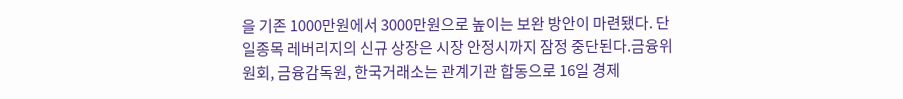을 기존 1000만원에서 3000만원으로 높이는 보완 방안이 마련됐다. 단일종목 레버리지의 신규 상장은 시장 안정시까지 잠정 중단된다.금융위원회, 금융감독원, 한국거래소는 관계기관 합동으로 16일 경제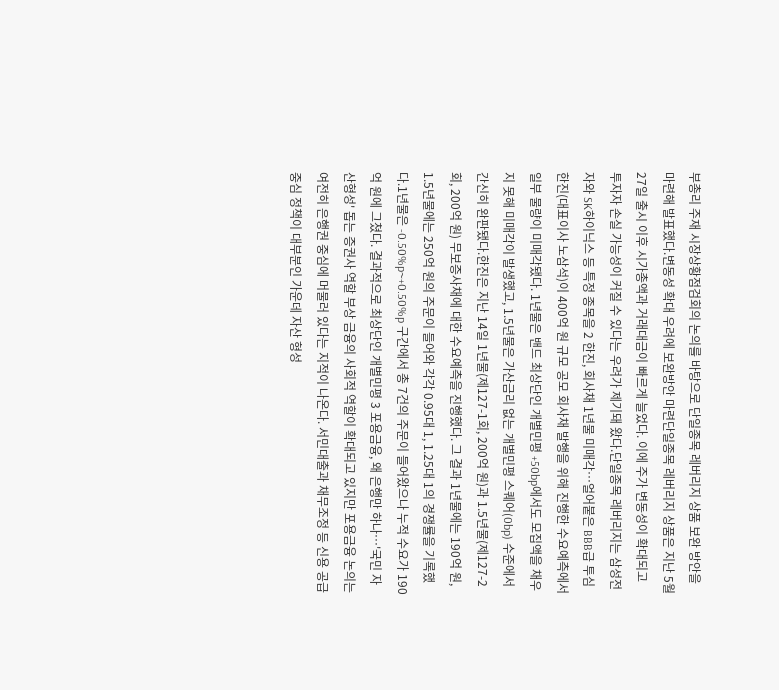부총리 주재 시장상황점검회의 논의를 바탕으로 단일종목 레버리지 상품 보완 방안을 마련해 발표했다.변동성 확대 우려에 보완방안 마련단일종목 레버리지 상품은 지난 5월 27일 출시 이후 시가총액과 거래대금이 빠르게 늘었다. 이에 주가 변동성이 확대되고 투자자 손실 가능성이 커질 수 있다는 우려가 제기돼 왔다.단일종목 레버리지는 삼성전자와 SK하이닉스 등 특정 종목을 2 한진, 회사채 1년물 미매각…얼어붙은 BBB급 투심 한진(대표이사 노삼석)이 400억 원 규모 공모 회사채 발행을 위해 진행한 수요예측에서 일부 물량이 미매각됐다. 1년물은 밴드 최상단인 개별민평 +50bp에서도 모집액을 채우지 못해 미매각이 발생했고, 1.5년물은 가산금리 없는 개별민평 스퀘어(0bp) 수준에서 간신히 완판됐다.한진은 지난 14일 1년물(제127-1회, 200억 원)과 1.5년물(제127-2회, 200억 원) 무보증사채에 대한 수요예측을 진행했다. 그 결과 1년물에는 190억 원, 1.5년물에는 250억 원의 주문이 들어와 각각 0.95대 1, 1.25대 1의 경쟁률을 기록했다.1년물은 -0.50%p~+0.50%p 구간에서 총 7건의 주문이 들어왔으나 누적 수요가 190억 원에 그쳤다. 결과적으로 최상단인 개별민평 3 포용금융, 왜 은행만 하나…'국민 자산형성' 돕는 증권사 역할 부상 금융의 사회적 역할이 확대되고 있지만 포용금융 논의는 여전히 은행권 중심에 머물러 있다는 지적이 나온다. 서민대출과 채무조정 등 신용 공급 중심 정책이 대부분인 가운데 자산 형성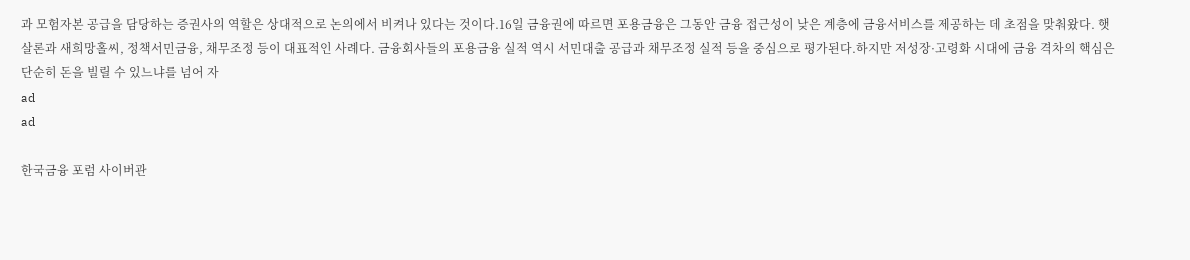과 모험자본 공급을 담당하는 증권사의 역할은 상대적으로 논의에서 비켜나 있다는 것이다.16일 금융권에 따르면 포용금융은 그동안 금융 접근성이 낮은 계층에 금융서비스를 제공하는 데 초점을 맞춰왔다. 햇살론과 새희망홀씨, 정책서민금융, 채무조정 등이 대표적인 사례다. 금융회사들의 포용금융 실적 역시 서민대출 공급과 채무조정 실적 등을 중심으로 평가된다.하지만 저성장·고령화 시대에 금융 격차의 핵심은 단순히 돈을 빌릴 수 있느냐를 넘어 자
ad
ad

한국금융 포럼 사이버관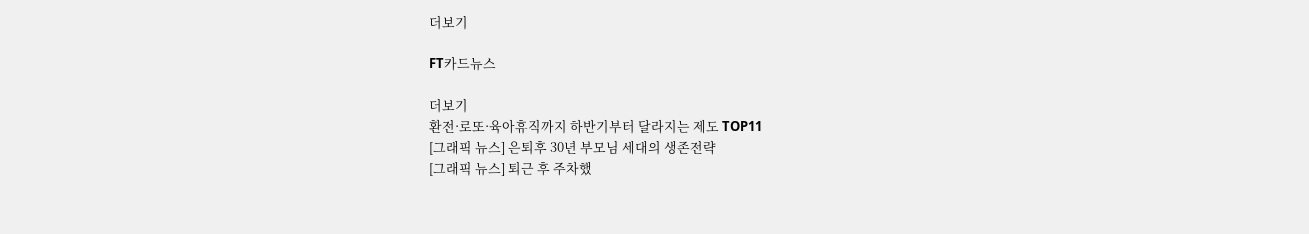더보기

FT카드뉴스

더보기
환전·로또·육아휴직까지 하반기부터 달라지는 제도 TOP11
[그래픽 뉴스] 은퇴후 30년 부모님 세대의 생존전략
[그래픽 뉴스] 퇴근 후 주차했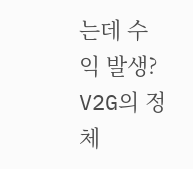는데 수익 발생? V2G의 정체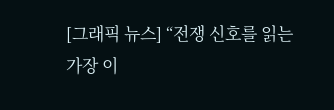[그래픽 뉴스] “전쟁 신호를 읽는 가장 이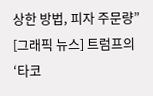상한 방법, 피자 주문량”
[그래픽 뉴스] 트럼프의 ‘타코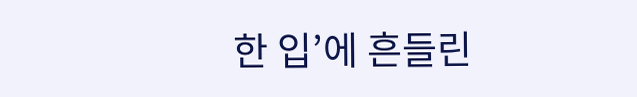한 입’에 흔들린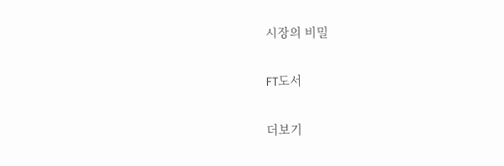시장의 비밀

FT도서

더보기